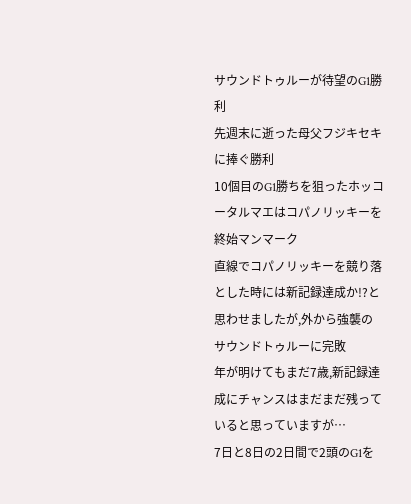サウンドトゥルーが待望のG1勝利
先週末に逝った母父フジキセキに捧ぐ勝利
10個目のG1勝ちを狙ったホッコータルマエはコパノリッキーを終始マンマーク
直線でコパノリッキーを競り落とした時には新記録達成か!?と思わせましたが,外から強襲のサウンドトゥルーに完敗
年が明けてもまだ7歳,新記録達成にチャンスはまだまだ残っていると思っていますが…
7日と8日の2日間で2頭のG1を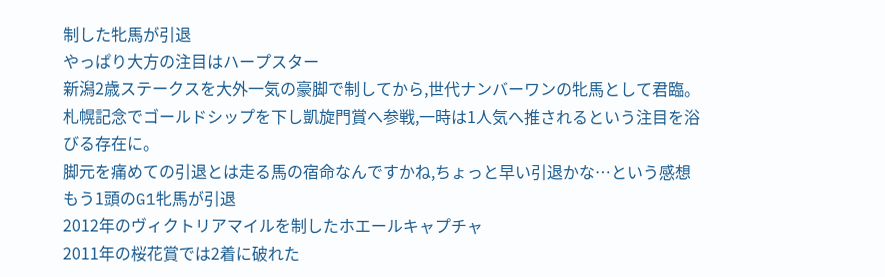制した牝馬が引退
やっぱり大方の注目はハープスター
新潟2歳ステークスを大外一気の豪脚で制してから,世代ナンバーワンの牝馬として君臨。
札幌記念でゴールドシップを下し凱旋門賞へ参戦,一時は1人気へ推されるという注目を浴びる存在に。
脚元を痛めての引退とは走る馬の宿命なんですかね,ちょっと早い引退かな…という感想
もう1頭のG1牝馬が引退
2012年のヴィクトリアマイルを制したホエールキャプチャ
2011年の桜花賞では2着に破れた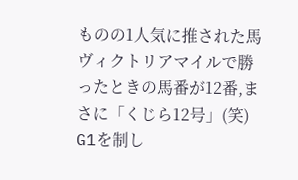ものの1人気に推された馬
ヴィクトリアマイルで勝ったときの馬番が12番,まさに「くじら12号」(笑)
G1を制し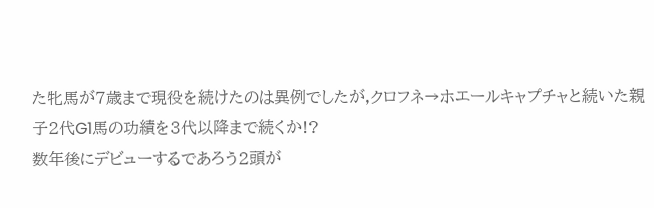た牝馬が7歳まで現役を続けたのは異例でしたが,クロフネ→ホエールキャプチャと続いた親子2代G1馬の功績を3代以降まで続くか!?
数年後にデビューするであろう2頭が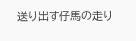送り出す仔馬の走り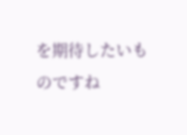を期待したいものですね